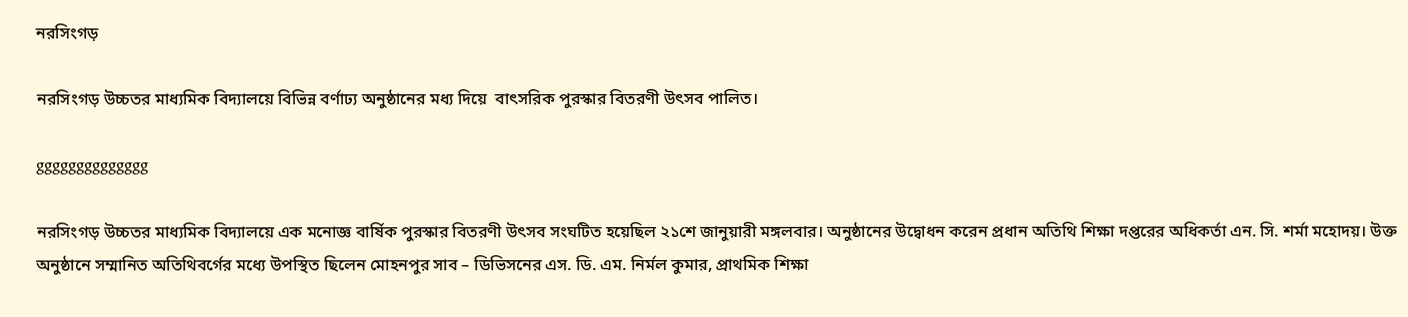নরসিংগড়

নরসিংগড় উচ্চতর মাধ্যমিক বিদ্যালয়ে বিভিন্ন বর্ণাঢ্য অনুষ্ঠানের মধ্য দিয়ে  বাৎসরিক পুরস্কার বিতরণী উৎসব পালিত।

gggggggggggggg

নরসিংগড় উচ্চতর মাধ্যমিক বিদ্যালয়ে এক মনোজ্ঞ বার্ষিক পুরস্কার বিতরণী উৎসব সংঘটিত হয়েছিল ২১শে জানুয়ারী মঙ্গলবার। অনুষ্ঠানের উদ্বোধন করেন প্রধান অতিথি শিক্ষা দপ্তরের অধিকর্তা এন. সি. শর্মা মহোদয়। উক্ত অনুষ্ঠানে সম্মানিত অতিথিবর্গের মধ্যে উপস্থিত ছিলেন মোহনপুর সাব – ডিভিসনের এস. ডি. এম. নির্মল কুমার, প্রাথমিক শিক্ষা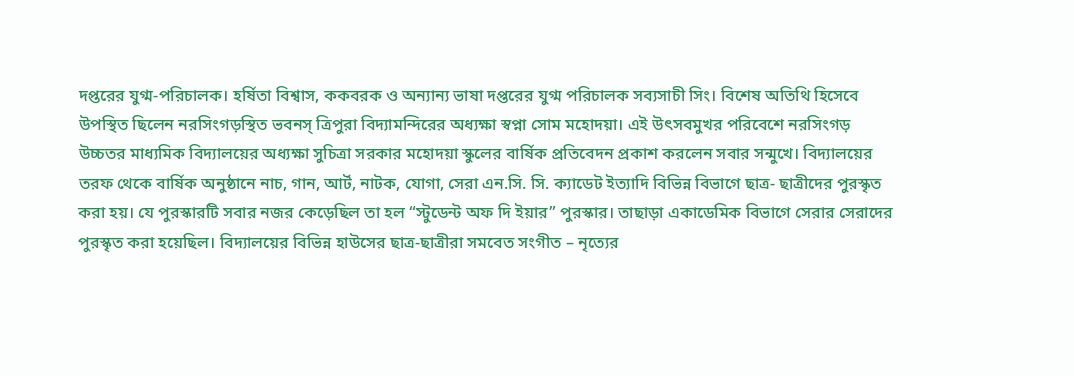দপ্তরের যুগ্ম-পরিচালক। হর্ষিতা বিশ্বাস, ককবরক ও অন্যান্য ভাষা দপ্তরের যুগ্ম পরিচালক সব্যসাচী সিং। বিশেষ অতিথি হিসেবে উপস্থিত ছিলেন নরসিংগড়স্থিত ভবনস্ ত্রিপুরা বিদ্যামন্দিরের অধ্যক্ষা স্বপ্না সোম মহোদয়া। এই উৎসবমুখর পরিবেশে নরসিংগড় উচ্চতর মাধ্যমিক বিদ্যালয়ের অধ্যক্ষা সুচিত্রা সরকার মহোদয়া স্কুলের বার্ষিক প্রতিবেদন প্রকাশ করলেন সবার সন্মুখে। বিদ্যালয়ের তরফ থেকে বার্ষিক অনুষ্ঠানে নাচ, গান, আর্ট, নাটক, যোগা, সেরা এন.সি. সি. ক্যাডেট ইত্যাদি বিভিন্ন বিভাগে ছাত্র- ছাত্রীদের পুরস্কৃত করা হয়। যে পুরস্কারটি সবার নজর কেড়েছিল তা হল “স্টুডেন্ট অফ দি ইয়ার” পুরস্কার। তাছাড়া একাডেমিক বিভাগে সেরার সেরাদের পুরস্কৃত করা হয়েছিল। বিদ্যালয়ের বিভিন্ন হাউসের ছাত্র-ছাত্রীরা সমবেত সংগীত – নৃত্যের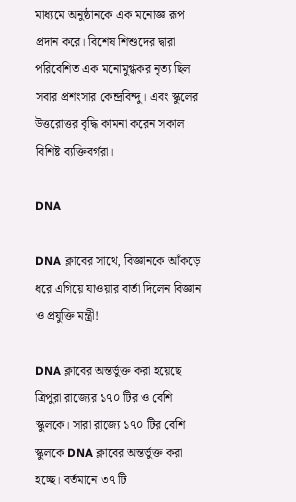মাধ্যমে অনুষ্ঠানকে এক মনোজ্ঞ রূপ প্রদান করে। বিশেষ শিশুদের দ্বারা পরিবেশিত এক মনোমুগ্ধকর নৃত্য ছিল সবার প্রশংসার কেন্দ্রবিন্দু। এবং স্কুলের উত্তরোত্তর বৃদ্ধি কামনা করেন সকাল বিশিষ্ট ব্যক্তিবর্গরা।

DNA

DNA ক্লাবের সাথে, বিজ্ঞানকে আঁকড়ে ধরে এগিয়ে যাওয়ার বার্তা দিলেন বিজ্ঞান ও প্রযুক্তি মন্ত্রী!

DNA ক্লাবের অন্তর্ভুক্ত করা হয়েছে ত্রিপুরা রাজ্যের ১৭০ টির ও বেশি স্কুলকে। সারা রাজ্যে ১৭০ টির বেশি স্কুলকে DNA ক্লাবের অন্তর্ভুক্ত করা হচ্ছে। বর্তমানে ৩৭ টি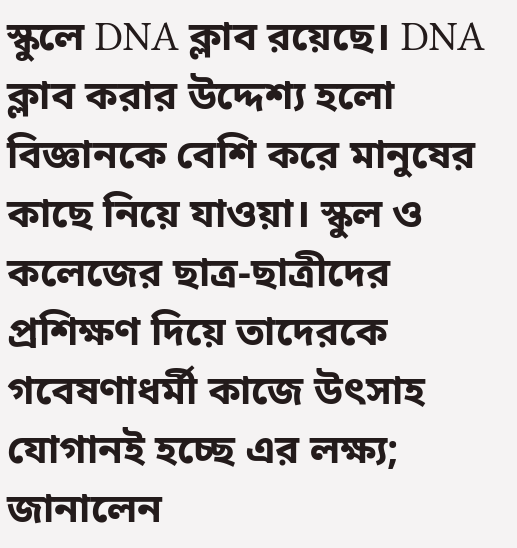স্কুলে DNA ক্লাব রয়েছে। DNA ক্লাব করার উদ্দেশ্য হলো বিজ্ঞানকে বেশি করে মানুষের কাছে নিয়ে যাওয়া। স্কুল ও কলেজের ছাত্র-ছাত্রীদের প্রশিক্ষণ দিয়ে তাদেরকে গবেষণাধর্মী কাজে উৎসাহ যোগানই হচ্ছে এর লক্ষ্য; জানালেন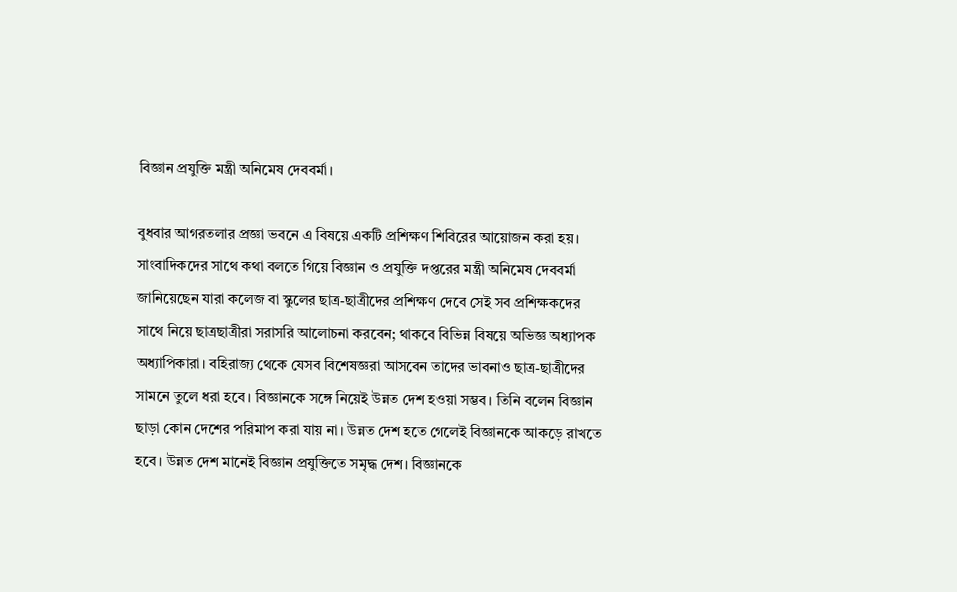বিজ্ঞান প্রযুক্তি মন্ত্রী অনিমেষ দেববর্মা।

বুধবার আগরতলার প্রজ্ঞা ভবনে এ বিষয়ে একটি প্রশিক্ষণ শিবিরের আয়োজন করা হয়। সাংবাদিকদের সাথে কথা বলতে গিয়ে বিজ্ঞান ও প্রযুক্তি দপ্তরের মন্ত্রী অনিমেষ দেববর্মা জানিয়েছেন যারা কলেজ বা স্কুলের ছাত্র-ছাত্রীদের প্রশিক্ষণ দেবে সেই সব প্রশিক্ষকদের সাথে নিয়ে ছাত্রছাত্রীরা সরাসরি আলোচনা করবেন; থাকবে বিভিন্ন বিষয়ে অভিজ্ঞ অধ্যাপক অধ্যাপিকারা। বহিরাজ্য থেকে যেসব বিশেষজ্ঞরা আসবেন তাদের ভাবনাও ছাত্র-ছাত্রীদের সামনে তুলে ধরা হবে। বিজ্ঞানকে সঙ্গে নিয়েই উন্নত দেশ হওয়া সম্ভব। তিনি বলেন বিজ্ঞান ছাড়া কোন দেশের পরিমাপ করা যায় না। উন্নত দেশ হতে গেলেই বিজ্ঞানকে আকড়ে রাখতে হবে। উন্নত দেশ মানেই বিজ্ঞান প্রযুক্তিতে সমৃদ্ধ দেশ। বিজ্ঞানকে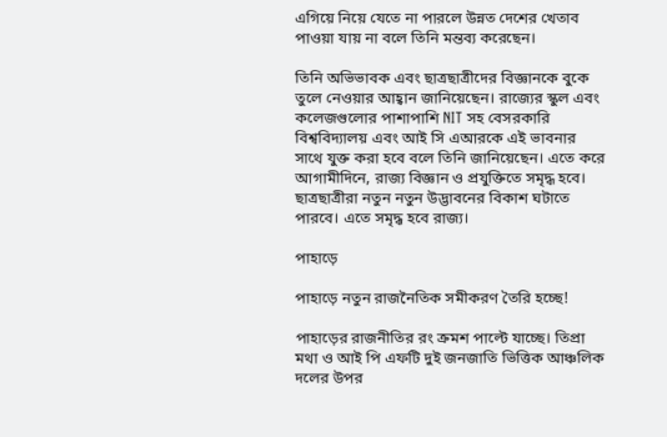এগিয়ে নিয়ে যেতে না পারলে উন্নত দেশের খেতাব পাওয়া যায় না বলে তিনি মন্তব্য করেছেন।

তিনি অভিভাবক এবং ছাত্রছাত্রীদের বিজ্ঞানকে বুকে তুলে নেওয়ার আহ্বান জানিয়েছেন। রাজ্যের স্কুল এবং কলেজগুলোর পাশাপাশি NIT সহ বেসরকারি বিশ্ববিদ্যালয় এবং আই সি এআরকে এই ভাবনার সাথে যুক্ত করা হবে বলে তিনি জানিয়েছেন। এতে করে আগামীদিনে, রাজ্য বিজ্ঞান ও প্রযুক্তিতে সমৃদ্ধ হবে। ছাত্রছাত্রীরা নতুন নতুন উদ্ভাবনের বিকাশ ঘটাতে পারবে। এতে সমৃদ্ধ হবে রাজ্য।

পাহাড়ে

পাহাড়ে নতুন রাজনৈতিক সমীকরণ তৈরি হচ্ছে!

পাহাড়ের রাজনীতির রং ক্রমশ পাল্টে যাচ্ছে। তিপ্রা মথা ও আই পি এফটি দুই জনজাতি ভিত্তিক আঞ্চলিক দলের উপর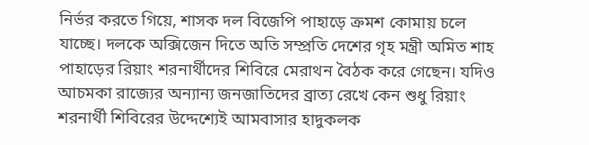নির্ভর করতে গিয়ে, শাসক দল বিজেপি পাহাড়ে ক্রমশ কোমায় চলে যাচ্ছে। দলকে অক্সিজেন দিতে অতি সম্প্রতি দেশের গৃহ মন্ত্রী অমিত শাহ পাহাড়ের রিয়াং শরনার্থীদের শিবিরে মেরাথন বৈঠক করে গেছেন। যদিও আচমকা রাজ্যের অন্যান্য জনজাতিদের ব্রাত্য রেখে কেন শুধু রিয়াং শরনার্থী শিবিরের উদ্দেশ্যেই আমবাসার হাদুকলক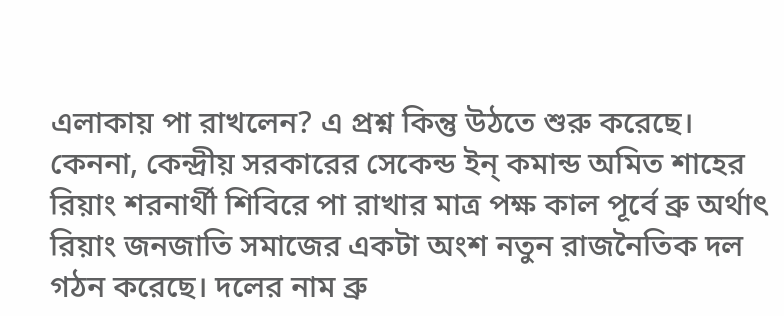এলাকায় পা রাখলেন? এ প্রশ্ন কিন্তু উঠতে শুরু করেছে। কেননা, কেন্দ্রীয় সরকারের সেকেন্ড ইন্ কমান্ড অমিত শাহের রিয়াং শরনার্থী শিবিরে পা রাখার মাত্র পক্ষ কাল পূর্বে ব্রু অর্থাৎ রিয়াং জনজাতি সমাজের একটা অংশ নতুন রাজনৈতিক দল গঠন করেছে। দলের নাম ব্রু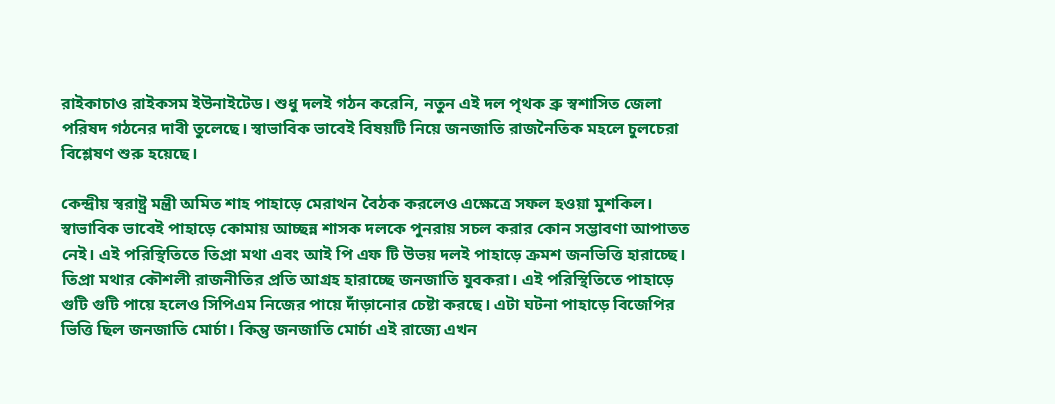রাইকাচাও রাইকসম ইউনাইটেড। শুধু দলই গঠন করেনি, নতুন এই দল পৃথক ব্রু স্বশাসিত জেলা পরিষদ গঠনের দাবী তুলেছে। স্বাভাবিক ভাবেই বিষয়টি নিয়ে জনজাতি রাজনৈতিক মহলে চুলচেরা বিশ্লেষণ শুরু হয়েছে।

কেন্দ্রীয় স্বরাষ্ট্র মন্ত্রী অমিত শাহ পাহাড়ে মেরাথন বৈঠক করলেও এক্ষেত্রে সফল হওয়া মুশকিল। স্বাভাবিক ভাবেই পাহাড়ে কোমায় আচ্ছন্ন শাসক দলকে পুনরায় সচল করার কোন সম্ভাবণা আপাতত নেই। এই পরিস্থিতিতে তিপ্রা মথা এবং আই পি এফ টি উভয় দলই পাহাড়ে ক্রমশ জনভিত্তি হারাচ্ছে। তিপ্রা মথার কৌশলী রাজনীতির প্রতি আগ্রহ হারাচ্ছে জনজাতি যুবকরা। এই পরিস্থিতিতে পাহাড়ে গুটি গুটি পায়ে হলেও সিপিএম নিজের পায়ে দাঁড়ানোর চেষ্টা করছে। এটা ঘটনা পাহাড়ে বিজেপির ভিত্তি ছিল জনজাতি মোর্চা। কিন্তু জনজাতি মোর্চা এই রাজ্যে এখন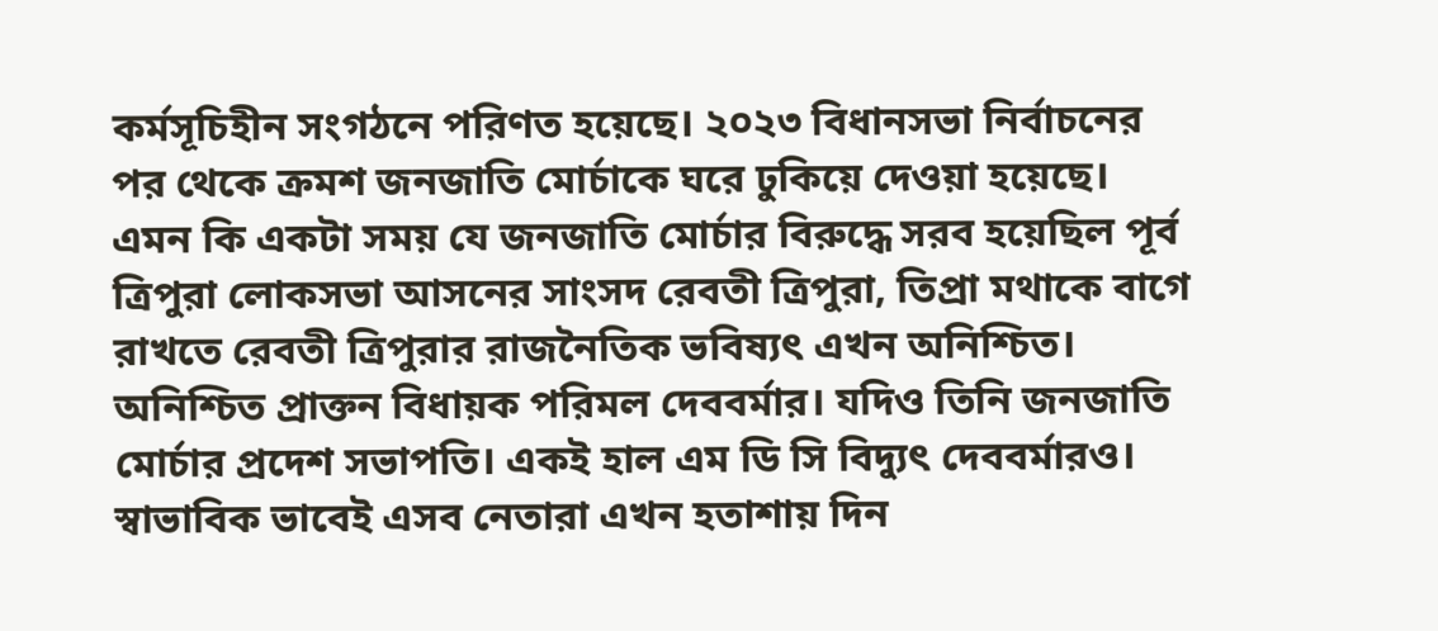কর্মসূচিহীন সংগঠনে পরিণত হয়েছে। ২০২৩ বিধানসভা নির্বাচনের পর থেকে ক্রমশ জনজাতি মোর্চাকে ঘরে ঢুকিয়ে দেওয়া হয়েছে। এমন কি একটা সময় যে জনজাতি মোর্চার বিরুদ্ধে সরব হয়েছিল পূর্ব ত্রিপুরা লোকসভা আসনের সাংসদ রেবতী ত্রিপুরা, তিপ্রা মথাকে বাগে রাখতে রেবতী ত্রিপুরার রাজনৈতিক ভবিষ্যৎ এখন অনিশ্চিত। অনিশ্চিত প্রাক্তন বিধায়ক পরিমল দেববর্মার। যদিও তিনি জনজাতি মোর্চার প্রদেশ সভাপতি। একই হাল এম ডি সি বিদ্যুৎ দেববর্মারও। স্বাভাবিক ভাবেই এসব নেতারা এখন হতাশায় দিন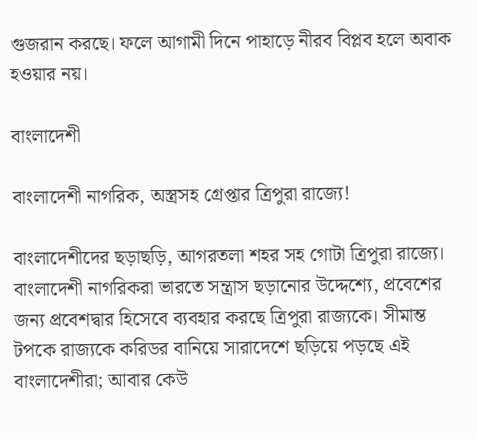গুজরান করছে। ফলে আগামী দিনে পাহাড়ে নীরব বিপ্লব হলে অবাক হওয়ার নয়।

বাংলাদেশী

বাংলাদেশী নাগরিক, অস্ত্রসহ গ্রেপ্তার ত্রিপুরা রাজ্যে!

বাংলাদেশীদের ছড়াছড়ি, আগরতলা শহর সহ গোটা ত্রিপুরা রাজ্যে। বাংলাদেশী নাগরিকরা ভারতে সন্ত্রাস ছড়ানোর উদ্দেশ্যে, প্রবেশের জন্য প্রবেশদ্বার হিসেবে ব্যবহার করছে ত্রিপুরা রাজ্যকে। সীমান্ত টপকে রাজ্যকে করিডর বানিয়ে সারাদেশে ছড়িয়ে পড়ছে এই বাংলাদেশীরা; আবার কেউ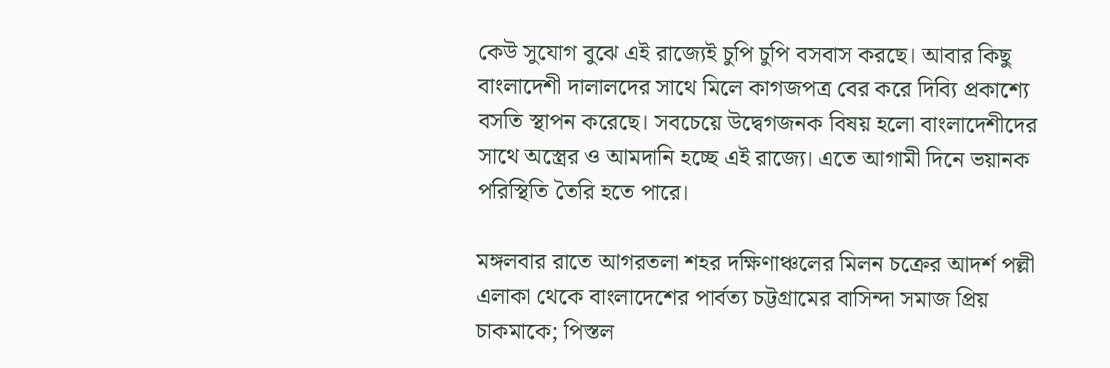কেউ সুযোগ বুঝে এই রাজ্যেই চুপি চুপি বসবাস করছে। আবার কিছু বাংলাদেশী দালালদের সাথে মিলে কাগজপত্র বের করে দিব্যি প্রকাশ্যে বসতি স্থাপন করেছে। সবচেয়ে উদ্বেগজনক বিষয় হলো বাংলাদেশীদের সাথে অস্ত্রের ও আমদানি হচ্ছে এই রাজ্যে। এতে আগামী দিনে ভয়ানক পরিস্থিতি তৈরি হতে পারে।

মঙ্গলবার রাতে আগরতলা শহর দক্ষিণাঞ্চলের মিলন চক্রের আদর্শ পল্লী এলাকা থেকে বাংলাদেশের পার্বত্য চট্টগ্রামের বাসিন্দা সমাজ প্রিয় চাকমাকে; পিস্তল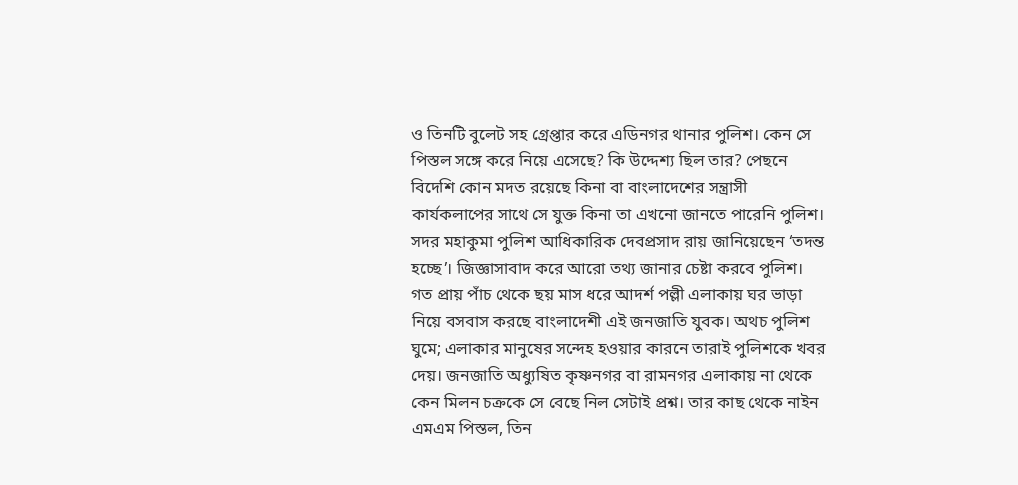ও তিনটি বুলেট সহ গ্রেপ্তার করে এডিনগর থানার পুলিশ। কেন সে পিস্তল সঙ্গে করে নিয়ে এসেছে? কি উদ্দেশ্য ছিল তার? পেছনে বিদেশি কোন মদত রয়েছে কিনা বা বাংলাদেশের সন্ত্রাসী কার্যকলাপের সাথে সে যুক্ত কিনা তা এখনো জানতে পারেনি পুলিশ। সদর মহাকুমা পুলিশ আধিকারিক দেবপ্রসাদ রায় জানিয়েছেন ‘তদন্ত হচ্ছে’। জিজ্ঞাসাবাদ করে আরো তথ্য জানার চেষ্টা করবে পুলিশ। গত প্রায় পাঁচ থেকে ছয় মাস ধরে আদর্শ পল্লী এলাকায় ঘর ভাড়া নিয়ে বসবাস করছে বাংলাদেশী এই জনজাতি যুবক। অথচ পুলিশ ঘুমে; এলাকার মানুষের সন্দেহ হওয়ার কারনে তারাই পুলিশকে খবর দেয়। জনজাতি অধ্যুষিত কৃষ্ণনগর বা রামনগর এলাকায় না থেকে কেন মিলন চক্রকে সে বেছে নিল সেটাই প্রশ্ন। তার কাছ থেকে নাইন এমএম পিস্তল, তিন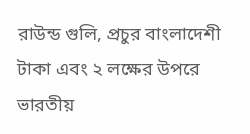রাউন্ড গুলি, প্রচুর বাংলাদেশী টাকা এবং ২ লক্ষের উপরে ভারতীয়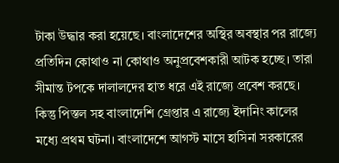টাকা উদ্ধার করা হয়েছে। বাংলাদেশের অস্থির অবস্থার পর রাজ্যে প্রতিদিন কোথাও না কোথাও অনুপ্রবেশকারী আটক হচ্ছে। তারা সীমান্ত টপকে দালালদের হাত ধরে এই রাজ্যে প্রবেশ করছে। কিন্তু পিস্তল সহ বাংলাদেশি গ্রেপ্তার এ রাজ্যে ইদানিং কালের মধ্যে প্রথম ঘটনা। বাংলাদেশে আগস্ট মাসে হাসিনা সরকারের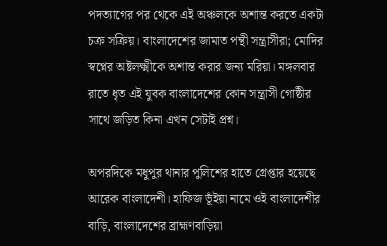পদত্যাগের পর থেকে এই অঞ্চলকে অশান্ত করতে একটা চক্র সক্রিয়। বাংলাদেশের জামাত পন্থী সন্ত্রাসীরা; মোদির স্বপ্নের অষ্টলক্ষ্মীকে অশান্ত করার জন্য মরিয়া। মঙ্গলবার রাতে ধৃত এই যুবক বাংলাদেশের কোন সন্ত্রাসী গোষ্ঠীর সাথে জড়িত কিনা এখন সেটাই প্রশ্ন।

অপরদিকে মধুপুর থানার পুলিশের হাতে গ্রেপ্তার হয়েছে আরেক বাংলাদেশী। হাফিজ ভূঁইয়া নামে ওই বাংলাদেশীর বাড়ি, বাংলাদেশের ব্রাহ্মণবাড়িয়া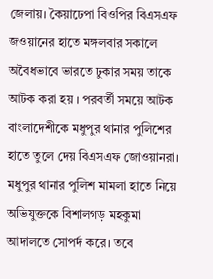জেলায়। কৈয়াঢেপা বিওপির বিএসএফ জওয়ানের হাতে মঙ্গলবার সকালে অবৈধভাবে ভারতে ঢুকার সময় তাকে আটক করা হয় । পরবর্তী সময়ে আটক বাংলাদেশীকে মধুপুর থানার পুলিশের হাতে তুলে দেয় বিএসএফ জোওয়ান‌রা। মধুপুর থানার পুলিশ মামলা হাতে নিয়ে অভিযুক্তকে বিশালগড় মহকুমা আদালতে সোপর্দ করে। তবে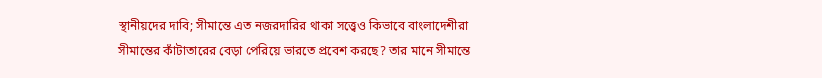স্থানীয়দের দাবি; সীমান্তে এত নজরদারির থাকা সত্ত্বেও কিভাবে বাংলাদেশীরা সীমান্তের কাঁটাতারের বেড়া পেরিয়ে ভারতে প্রবেশ করছে? তার মানে সীমান্তে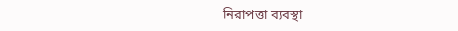নিরাপত্তা ব্যবস্থা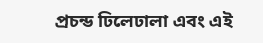প্রচন্ড ঢিলেঢালা এবং এই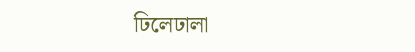ঢিলেঢালা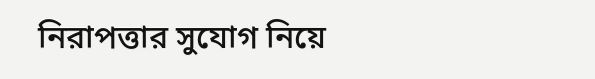নিরাপত্তার সুযোগ নিয়ে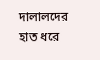দালালদের হাত ধরে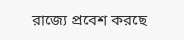রাজ্যে প্রবেশ করছে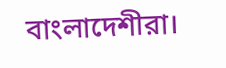বাংলাদেশীরা।